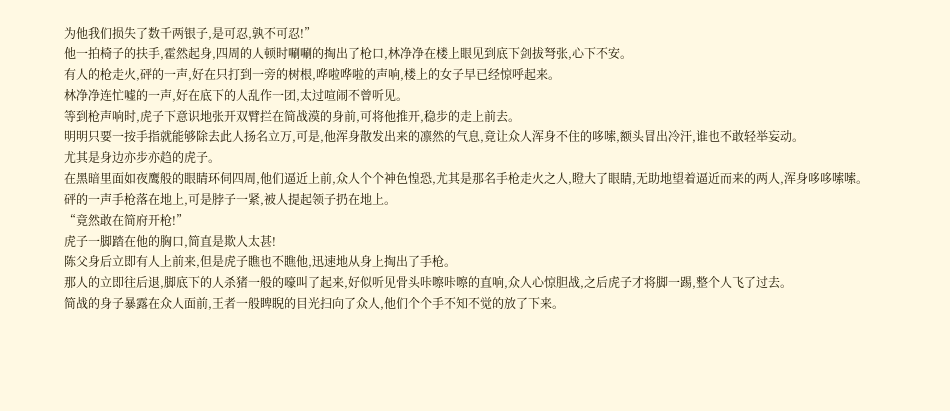为他我们损失了数千两银子,是可忍,孰不可忍!”
他一拍椅子的扶手,霍然起身,四周的人顿时唰唰的掏出了枪口,林净净在楼上眼见到底下剑拔弩张,心下不安。
有人的枪走火,砰的一声,好在只打到一旁的树根,哗啦哗啦的声响,楼上的女子早已经惊呼起来。
林净净连忙嘘的一声,好在底下的人乱作一团,太过喧闹不曾听见。
等到枪声响时,虎子下意识地张开双臂拦在简战漠的身前,可将他推开,稳步的走上前去。
明明只要一按手指就能够除去此人扬名立万,可是,他浑身散发出来的凛然的气息,竟让众人浑身不住的哆嗦,额头冒出冷汗,谁也不敢轻举妄动。
尤其是身边亦步亦趋的虎子。
在黑暗里面如夜鹰般的眼睛环伺四周,他们逼近上前,众人个个神色惶恐,尤其是那名手枪走火之人,瞪大了眼睛,无助地望着逼近而来的两人,浑身哆哆嗦嗦。
砰的一声手枪落在地上,可是脖子一紧,被人提起领子扔在地上。
“竟然敢在简府开枪!”
虎子一脚踏在他的胸口,简直是欺人太甚!
陈父身后立即有人上前来,但是虎子瞧也不瞧他,迅速地从身上掏出了手枪。
那人的立即往后退,脚底下的人杀猪一般的嚎叫了起来,好似听见骨头咔嚓咔嚓的直响,众人心惊胆战,之后虎子才将脚一踢,整个人飞了过去。
简战的身子暴露在众人面前,王者一般睥睨的目光扫向了众人,他们个个手不知不觉的放了下来。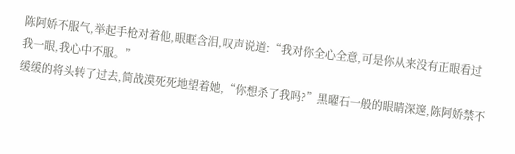陈阿娇不服气,举起手枪对着他,眼眶含泪,叹声说道:“我对你全心全意,可是你从来没有正眼看过我一眼,我心中不服。”
缓缓的将头转了过去,简战漠死死地望着她,“你想杀了我吗?”黑曜石一般的眼睛深邃,陈阿娇禁不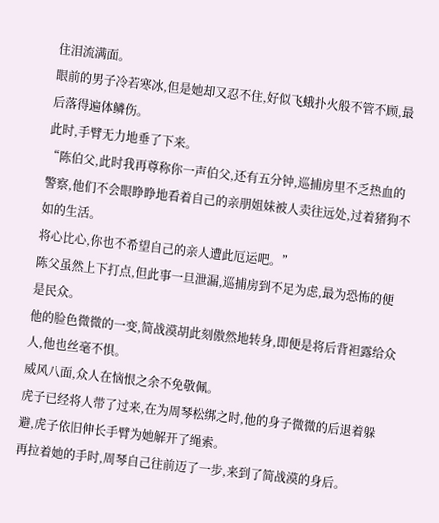住泪流满面。
眼前的男子冷若寒冰,但是她却又忍不住,好似飞蛾扑火般不管不顾,最后落得遍体鳞伤。
此时,手臂无力地垂了下来。
“陈伯父,此时我再尊称你一声伯父,还有五分钟,巡捕房里不乏热血的警察,他们不会眼睁睁地看着自己的亲朋姐妹被人卖往远处,过着猪狗不如的生活。
将心比心,你也不希望自己的亲人遭此厄运吧。”
陈父虽然上下打点,但此事一旦泄漏,巡捕房到不足为虑,最为恐怖的便是民众。
他的脸色微微的一变,简战漠胡此刻傲然地转身,即便是将后背袒露给众人,他也丝毫不惧。
威风八面,众人在恼恨之余不免敬佩。
虎子已经将人带了过来,在为周琴松绑之时,他的身子微微的后退着躲避,虎子依旧伸长手臂为她解开了绳索。
再拉着她的手时,周琴自己往前迈了一步,来到了简战漠的身后。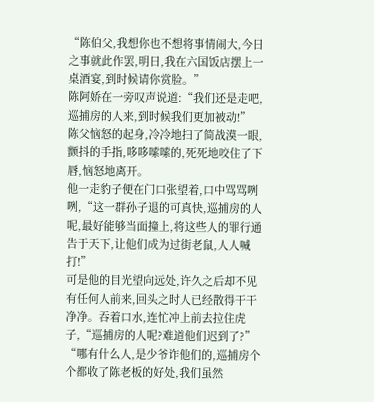“陈伯父,我想你也不想将事情闹大,今日之事就此作罢,明日,我在六国饭店摆上一桌酒宴,到时候请你赏脸。”
陈阿娇在一旁叹声说道:“我们还是走吧,巡捕房的人来,到时候我们更加被动!”
陈父恼怒的起身,冷冷地扫了简战漠一眼,颤抖的手指,哆哆嗦嗦的,死死地咬住了下唇,恼怒地离开。
他一走豹子便在门口张望着,口中骂骂咧咧,“这一群孙子退的可真快,巡捕房的人呢,最好能够当面撞上,将这些人的罪行通告于天下,让他们成为过街老鼠,人人喊打!”
可是他的目光望向远处,许久之后却不见有任何人前来,回头之时人已经散得干干净净。吞着口水,连忙冲上前去拉住虎子,“巡捕房的人呢?难道他们迟到了?”
“哪有什么人,是少爷诈他们的,巡捕房个个都收了陈老板的好处,我们虽然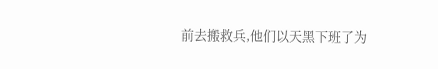前去搬救兵,他们以天黑下班了为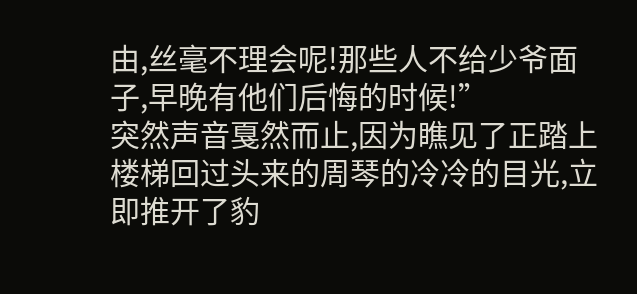由,丝毫不理会呢!那些人不给少爷面子,早晚有他们后悔的时候!”
突然声音戛然而止,因为瞧见了正踏上楼梯回过头来的周琴的冷冷的目光,立即推开了豹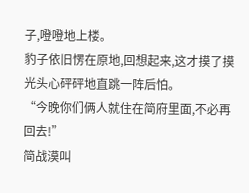子,噔噔地上楼。
豹子依旧愣在原地,回想起来,这才摸了摸光头心砰砰地直跳一阵后怕。
“今晚你们俩人就住在简府里面,不必再回去!”
简战漠叫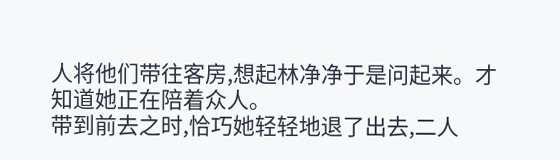人将他们带往客房,想起林净净于是问起来。才知道她正在陪着众人。
带到前去之时,恰巧她轻轻地退了出去,二人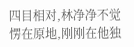四目相对,林净净不觉愣在原地,刚刚在他独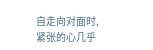自走向对面时,紧张的心几乎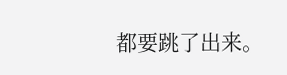都要跳了出来。